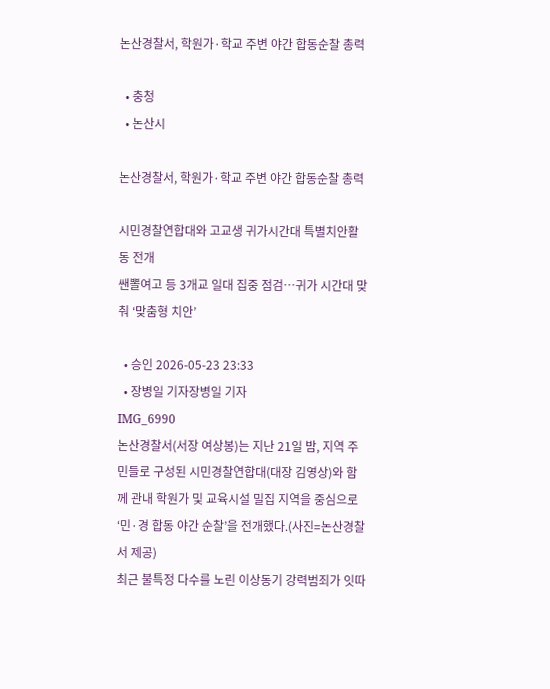논산경찰서, 학원가·학교 주변 야간 합동순찰 총력

  • 충청
  • 논산시

논산경찰서, 학원가·학교 주변 야간 합동순찰 총력

시민경찰연합대와 고교생 귀가시간대 특별치안활동 전개
쌘뽈여고 등 3개교 일대 집중 점검…귀가 시간대 맞춰 ‘맞춤형 치안’

  • 승인 2026-05-23 23:33
  • 장병일 기자장병일 기자
IMG_6990
논산경찰서(서장 여상봉)는 지난 21일 밤, 지역 주민들로 구성된 시민경찰연합대(대장 김영상)와 함께 관내 학원가 및 교육시설 밀집 지역을 중심으로 ‘민·경 합동 야간 순찰’을 전개했다.(사진=논산경찰서 제공)
최근 불특정 다수를 노린 이상동기 강력범죄가 잇따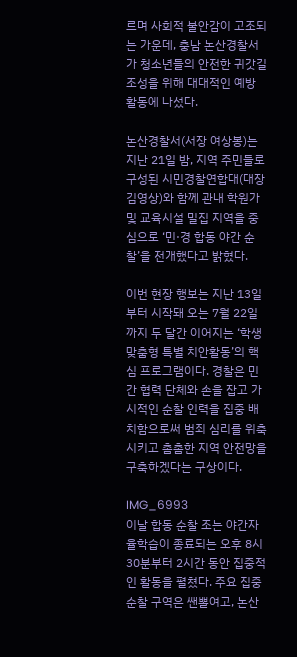르며 사회적 불안감이 고조되는 가운데, 충남 논산경찰서가 청소년들의 안전한 귀갓길 조성을 위해 대대적인 예방 활동에 나섰다.

논산경찰서(서장 여상봉)는 지난 21일 밤, 지역 주민들로 구성된 시민경찰연합대(대장 김영상)와 함께 관내 학원가 및 교육시설 밀집 지역을 중심으로 ‘민·경 합동 야간 순찰’을 전개했다고 밝혔다.

이번 현장 행보는 지난 13일부터 시작돼 오는 7월 22일까지 두 달간 이어지는 ‘학생 맞춤형 특별 치안활동’의 핵심 프로그램이다. 경찰은 민간 협력 단체와 손을 잡고 가시적인 순찰 인력을 집중 배치함으로써 범죄 심리를 위축시키고 촘촘한 지역 안전망을 구축하겠다는 구상이다.

IMG_6993
이날 합동 순찰 조는 야간자율학습이 종료되는 오후 8시 30분부터 2시간 동안 집중적인 활동을 펼쳤다. 주요 집중 순찰 구역은 쌘뽈여고, 논산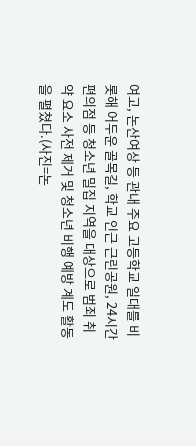여고, 논산여상 등 관내 주요 고등학교 일대를 비롯해 어두운 골목길, 학교 인근 근린공원, 24시간 편의점 등 청소년 밀집 지역을 대상으로 범죄 취약 요소 사전 제거 및 청소년 비행 예방 계도 활동을 펼쳤다.(사진=논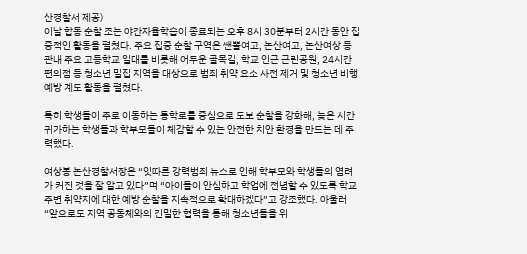산경찰서 제공)
이날 합동 순찰 조는 야간자율학습이 종료되는 오후 8시 30분부터 2시간 동안 집중적인 활동을 펼쳤다. 주요 집중 순찰 구역은 쌘뽈여고, 논산여고, 논산여상 등 관내 주요 고등학교 일대를 비롯해 어두운 골목길, 학교 인근 근린공원, 24시간 편의점 등 청소년 밀집 지역을 대상으로 범죄 취약 요소 사전 제거 및 청소년 비행 예방 계도 활동을 펼쳤다.

특히 학생들이 주로 이동하는 통학로를 중심으로 도보 순찰을 강화해, 늦은 시간 귀가하는 학생들과 학부모들이 체감할 수 있는 안전한 치안 환경을 만드는 데 주력했다.

여상봉 논산경찰서장은 “잇따른 강력범죄 뉴스로 인해 학부모와 학생들의 염려가 커진 것을 잘 알고 있다”며 “아이들이 안심하고 학업에 전념할 수 있도록 학교 주변 취약지에 대한 예방 순찰을 지속적으로 확대하겠다”고 강조했다. 아울러 “앞으로도 지역 공동체와의 긴밀한 협력을 통해 청소년들을 위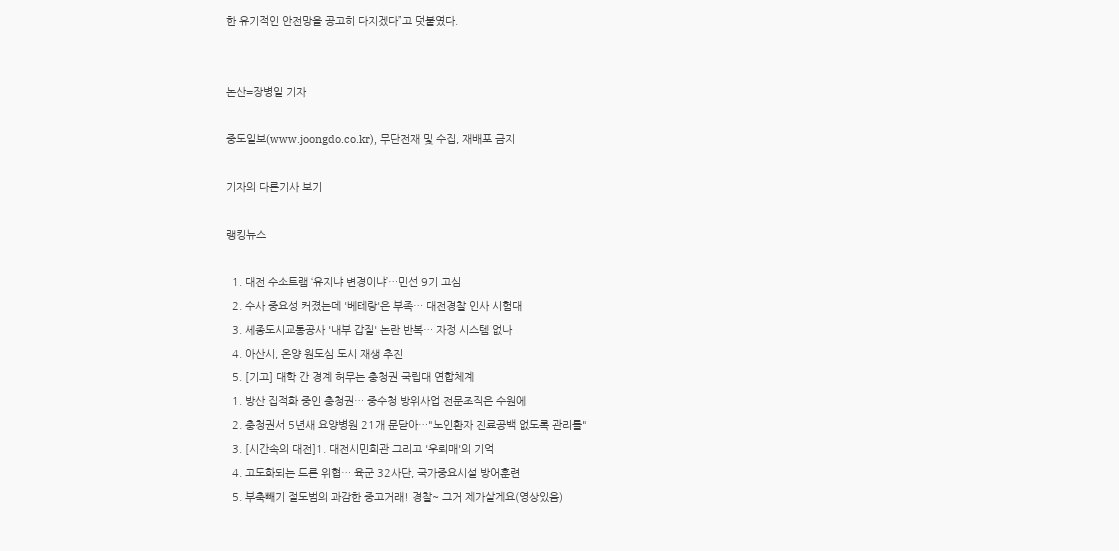한 유기적인 안전망을 공고히 다지겠다”고 덧붙였다.


논산=장병일 기자

중도일보(www.joongdo.co.kr), 무단전재 및 수집, 재배포 금지

기자의 다른기사 보기

랭킹뉴스

  1. 대전 수소트램 ‘유지냐 변경이냐’…민선 9기 고심
  2. 수사 중요성 커졌는데 '베테랑'은 부족… 대전경찰 인사 시험대
  3. 세종도시교통공사 '내부 갑질' 논란 반복… 자정 시스템 없나
  4. 아산시, 온양 원도심 도시 재생 추진
  5. [기고] 대학 간 경계 허무는 충청권 국립대 연합체계
  1. 방산 집적화 중인 충청권… 중수청 방위사업 전문조직은 수원에
  2. 충청권서 5년새 요양병원 21개 문닫아…"노인환자 진료공백 없도록 관리를"
  3. [시간속의 대전]1. 대전시민회관 그리고 '우뢰매'의 기억
  4. 고도화되는 드론 위협… 육군 32사단, 국가중요시설 방어훈련
  5. 부축빼기 절도범의 과감한 중고거래! 경찰~ 그거 제가살게요(영상있음)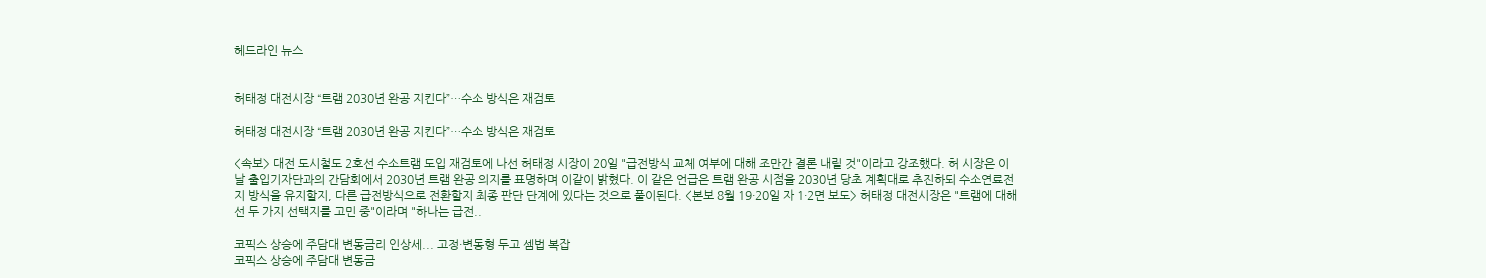헤드라인 뉴스


허태정 대전시장 “트램 2030년 완공 지킨다”…수소 방식은 재검토

허태정 대전시장 “트램 2030년 완공 지킨다”…수소 방식은 재검토

<속보> 대전 도시철도 2호선 수소트램 도입 재검토에 나선 허태정 시장이 20일 "급전방식 교체 여부에 대해 조만간 결론 내릴 것"이라고 강조했다. 허 시장은 이날 출입기자단과의 간담회에서 2030년 트램 완공 의지를 표명하며 이같이 밝혔다. 이 같은 언급은 트램 완공 시점을 2030년 당초 계획대로 추진하되 수소연료전지 방식을 유지할지, 다른 급전방식으로 전환할지 최종 판단 단계에 있다는 것으로 풀이된다. <본보 8월 19·20일 자 1·2면 보도> 허태정 대전시장은 "트램에 대해선 두 가지 선택지를 고민 중"이라며 "하나는 급전..

코픽스 상승에 주담대 변동금리 인상세... 고정·변동형 두고 셈법 복잡
코픽스 상승에 주담대 변동금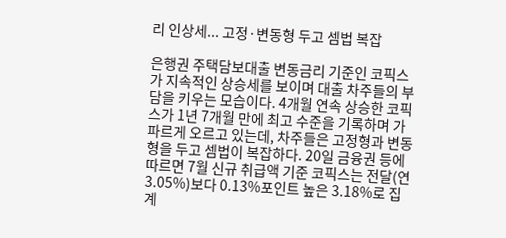리 인상세... 고정·변동형 두고 셈법 복잡

은행권 주택담보대출 변동금리 기준인 코픽스가 지속적인 상승세를 보이며 대출 차주들의 부담을 키우는 모습이다. 4개월 연속 상승한 코픽스가 1년 7개월 만에 최고 수준을 기록하며 가파르게 오르고 있는데, 차주들은 고정형과 변동형을 두고 셈법이 복잡하다. 20일 금융권 등에 따르면 7월 신규 취급액 기준 코픽스는 전달(연 3.05%)보다 0.13%포인트 높은 3.18%로 집계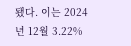됐다. 이는 2024년 12월 3.22%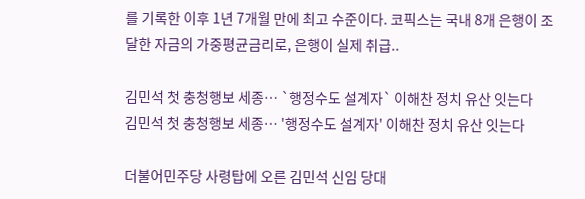를 기록한 이후 1년 7개월 만에 최고 수준이다. 코픽스는 국내 8개 은행이 조달한 자금의 가중평균금리로, 은행이 실제 취급..

김민석 첫 충청행보 세종… `행정수도 설계자` 이해찬 정치 유산 잇는다
김민석 첫 충청행보 세종… '행정수도 설계자' 이해찬 정치 유산 잇는다

더불어민주당 사령탑에 오른 김민석 신임 당대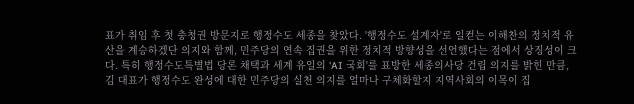표가 취임 후 첫 충청권 방문지로 행정수도 세종을 찾았다. '행정수도 설계자'로 일컫는 이해찬의 정치적 유산을 계승하겠단 의지와 함께, 민주당의 연속 집권을 위한 정치적 방향성을 선언했다는 점에서 상징성이 크다. 특히 행정수도특별법 당론 채택과 세계 유일의 'AI 국회'를 표방한 세종의사당 건립 의지를 밝힌 만큼, 김 대표가 행정수도 완성에 대한 민주당의 실천 의지를 얼마나 구체화할지 지역사회의 이목이 집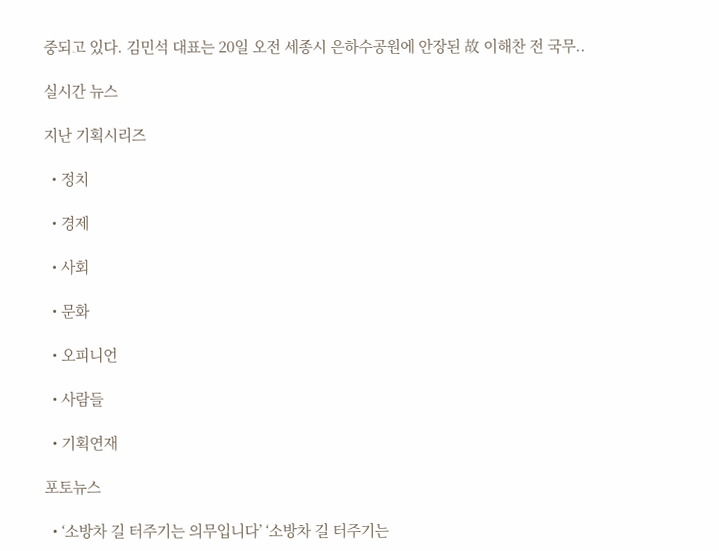중되고 있다. 김민석 대표는 20일 오전 세종시 은하수공원에 안장된 故 이해찬 전 국무..

실시간 뉴스

지난 기획시리즈

  • 정치

  • 경제

  • 사회

  • 문화

  • 오피니언

  • 사람들

  • 기획연재

포토뉴스

  • ‘소방차 길 터주기는 의무입니다’ ‘소방차 길 터주기는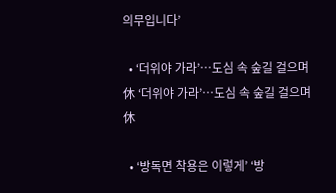의무입니다’

  • ‘더위야 가라’…도심 속 숲길 걸으며 休 ‘더위야 가라’…도심 속 숲길 걸으며 休

  • ‘방독면 착용은 이렇게’ ‘방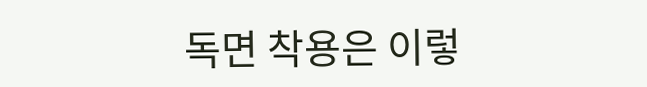독면 착용은 이렇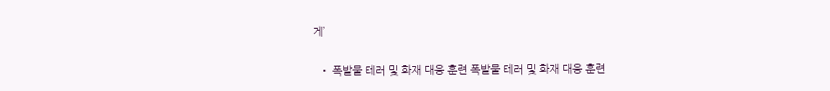게’

  • 폭발물 테러 및 화재 대응 훈련 폭발물 테러 및 화재 대응 훈련